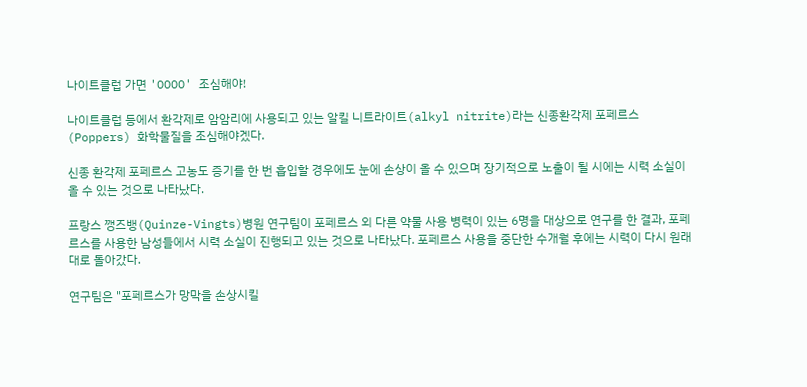나이트클럽 가면 'OOOO' 조심해야!

나이트클럽 등에서 환각제로 암암리에 사용되고 있는 알킬 니트라이트(alkyl nitrite)라는 신종환각제 포페르스(Poppers) 화학물질을 조심해야겠다.

신종 환각제 포페르스 고농도 증기를 한 번 흡입할 경우에도 눈에 손상이 올 수 있으며 장기적으로 노출이 될 시에는 시력 소실이 올 수 있는 것으로 나타났다.

프랑스 깽즈뱅(Quinze-Vingts)병원 연구팀이 포페르스 외 다른 약물 사용 병력이 있는 6명을 대상으로 연구를 한 결과, 포페르스를 사용한 남성들에서 시력 소실이 진행되고 있는 것으로 나타났다. 포페르스 사용을 중단한 수개월 후에는 시력이 다시 원래대로 돌아갔다.

연구팀은 "포페르스가 망막을 손상시킬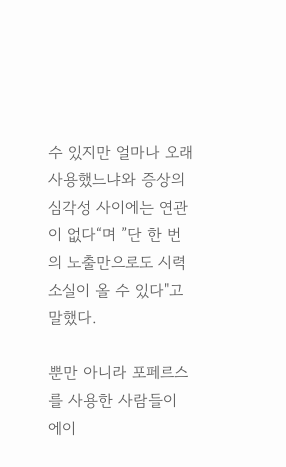수 있지만 얼마나 오래 사용했느냐와 증상의 심각성 사이에는 연관이 없다“며 ”단 한 번의 노출만으로도 시력 소실이 올 수 있다"고 말했다.

뿐만 아니라 포페르스를 사용한 사람들이 에이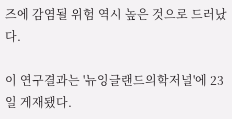즈에 감염될 위험 역시 높은 것으로 드러났다.

이 연구결과는 '뉴잉글랜드의학저널'에 23일 게재됐다.